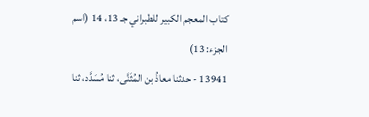كتاب المعجم الكبير للطبراني جـ 13، 14 (اسم الجزء: 13)
13941 - حدثنا معاذُ بن المُثَنَّى، ثنا مُسَدَّد، ثنا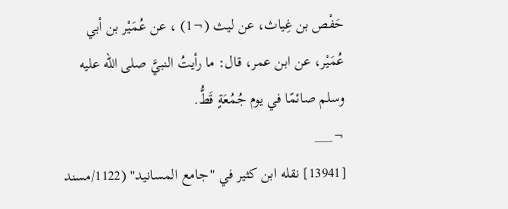حَفْص بن غِياث، عن ليث (¬1) ، عن عُمَيْر بن أبي عُمَيْر، عن ابن عمر، قال: ما رأيتُ النبيَّ صلى الله عليه وسلم صائمًا في يوم جُمُعَةٍ قَطُّ.
¬___
[13941] نقله ابن كثير في "جامع المسانيد" (1122/مسند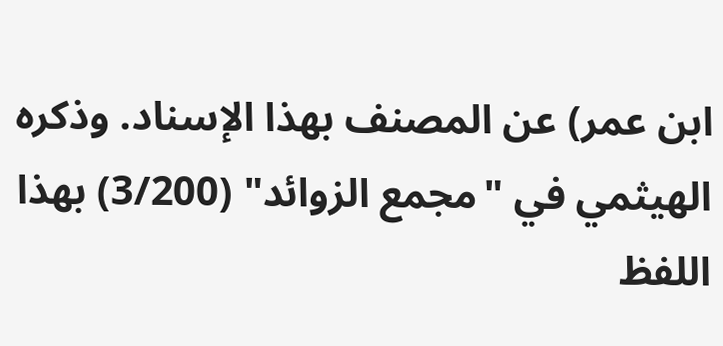ابن عمر) عن المصنف بهذا الإسناد. وذكره الهيثمي في "مجمع الزوائد" (3/200) بهذا اللفظ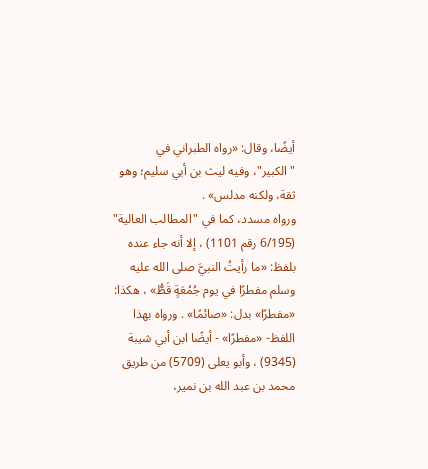أيضًا، وقال: «رواه الطبراني في "الكبير"، وفيه ليث بن أبي سليم؛ وهو ثقة، ولكنه مدلس» .
ورواه مسدد، كما في "المطالب العالية" (6/195 رقم 1101) ، إلا أنه جاء عنده بلفظ: «ما رأيتُ النبيَّ صلى الله عليه وسلم مفطرًا في يوم جُمُعَةٍ قَطُّ» ، هكذا: «مفطرًا» بدل: «صائمًا» . ورواه بهذا اللفظ- «مفطرًا» - أيضًا ابن أبي شيبة (9345) ، وأبو يعلى (5709) من طريق محمد بن عبد الله بن نمير،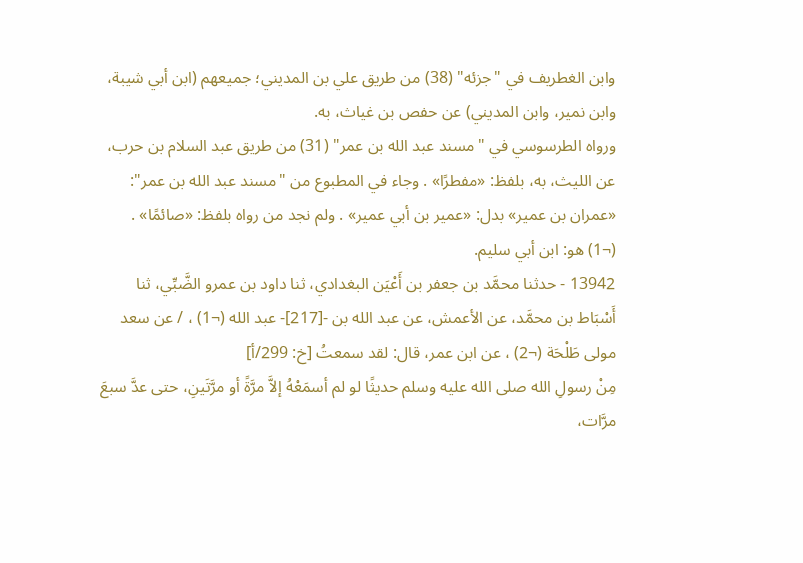وابن الغطريف في "جزئه" (38) من طريق علي بن المديني؛ جميعهم (ابن أبي شيبة، وابن نمير، وابن المديني) عن حفص بن غياث، به.
ورواه الطرسوسي في "مسند عبد الله بن عمر" (31) من طريق عبد السلام بن حرب، عن الليث، به، بلفظ: «مفطرًا» . وجاء في المطبوع من "مسند عبد الله بن عمر": «عمران بن عمير» بدل: «عمير بن أبي عمير» . ولم نجد من رواه بلفظ: «صائمًا» .
(¬1) هو: ابن أبي سليم.
13942 - حدثنا محمَّد بن جعفر بن أَعْيَن البغدادي، ثنا داود بن عمرو الضَّبِّي، ثنا أَسْبَاط بن محمَّد، عن الأعمش، عن عبد الله بن -[217]- عبد الله (¬1) ، / عن سعد مولى طَلْحَة (¬2) ، عن ابن عمر، قال: لقد سمعتُ [خ: 299/أ]
مِنْ رسولِ الله صلى الله عليه وسلم حديثًا لو لم أسمَعْهُ إلاَّ مرَّةً أو مرَّتَينِ، حتى عدَّ سبعَ مرَّات،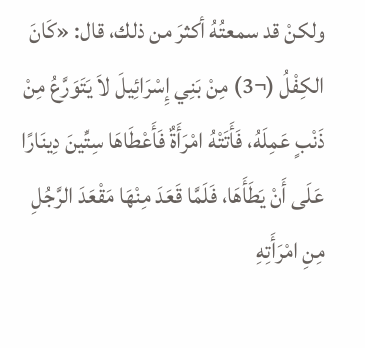ولكنْ قد سمعتُهُ أكثرَ من ذلك، قال: «كَانَ الكِفْلُ (¬3) مِنْ بَنِي إِسْرَائِيلَ لاَ يَتَوَرَّعُ مِنْ ذَنْبٍ عَمِلَهُ، فَأَتَتْهُ امْرَأَةٌ فَأَعْطَاهَا سِتِّينَ دِينَارًا عَلَى أَنْ يَطَأَهَا، فَلَمَّا قَعَدَ مِنْهَا مَقْعَدَ الرَّجُلِ مِنِ امْرَأَتِهِ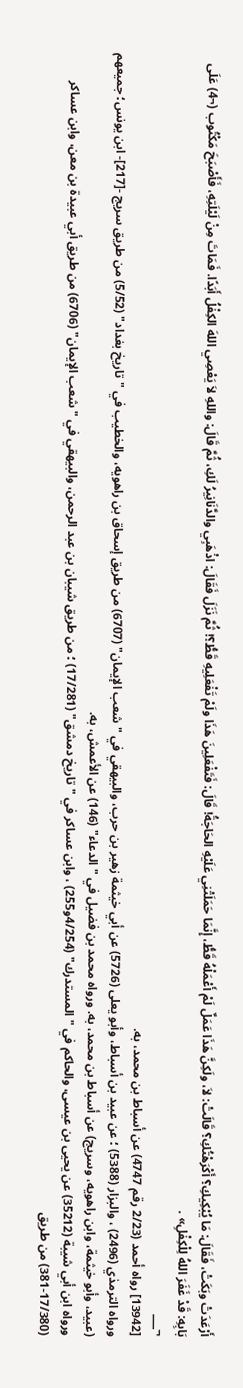أَرْعَدَتْ وبَكَتْ، فَقَالَ: مَا يُبْكِيكِ؟ أَكْرَهْتُكِ؟ قَالَتْ: لاَ، ولَكِنَّ هَذَا عَمَلٌ لَمْ أَعْمَلْهُ قَطُّ، إِنَّمَا حَمَلَتْنِي عَلَيْهِ الحَاجَةُ! قَالَ: فَتَفْعَلِينَ هَذَا ولَمْ تَفْعَلِيهِ قَطُّ؟! ثُمَّ نَزَلَ فَقَالَ: اذْهَبِي والدَّنَانِيرُ لَكِ، ثُمَّ قَالَ: واللهِ لاَ يَعْصِي اللهَ الكِفْلُ أَبَدًا. فَمَاتَ مِنْ لَيْلَتِهِ، فَأَصْبَحَ مَكْتُوب (¬4) عَلَى بَابِهِ: قَدْ غَفَرَ اللهُ لِلْكِفْلِ» .
¬___
[13942] رواه أحمد (2/23 رقم 4747) عن أسباط بن محمد، به.
ورواه الترمذي (2496) ، والبزار (5388) ؛ عن عبيد بن أسباط، وأبو يعلى (5726) عن أبي خيثمة زهير بن حرب، والبيهقي في "شعب الإيمان" (6707) من طريق إسحاق بن راهويه، والخطيب في "تاريخ بغداد" (5/52) من طريق سريج -[217]- ابن يونس؛ جميعهم (عبيد، وأبو خيثمة، وابن راهويه، وسريج) عن أسباط بن محمد، به. ورواه محمد بن فضيل في "الدعاء" (146) عن الأعمش، به.
ورواه ابن أبي شيبة (35212) عن يحيى بن عيسى، والحاكم في "المستدرك" (4/254و255) ، وابن عساكر في "تاريخ دمشق" (17/281) ؛ من طريق شيبان بن عبد الرحمن، والبيهقي في "شعب الإيمان" (6706) من طريق أبي عبيدة بن معن، وابن عساكر (17/380-381) من طريق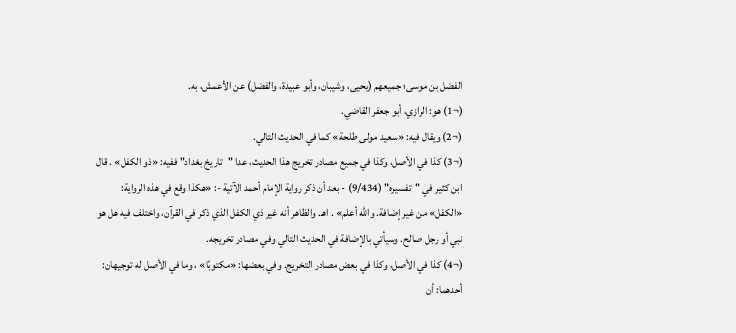الفضل بن موسى؛ جميعهم (يحيى، وشيبان، وأبو عبيدة، والفضل) عن الأعمش، به.
(¬1) هو: الرازي، أبو جعفر القاضي.
(¬2) ويقال فيه: «سعيد مولى طلحة» كما في الحديث التالي.
(¬3) كذا في الأصل، وكذا في جميع مصادر تخريج هذا الحديث، عدا "تاريخ بغداد" ففيه: «ذو الكفل» . قال ابن كثير في "تفسيره" (9/434) - بعد أن ذكر رواية الإمام أحمد الآتية -: «هكذا وقع في هذه الرواية: «الكفل» من غير إضافة. والله أعلم» . اهـ. والظاهر أنه غير ذي الكفل الذي ذكر في القرآن، واختلف فيه هل هو نبي أو رجل صالح. وسيأتي بالإضافة في الحديث التالي وفي مصادر تخريجه.
(¬4) كذا في الأصل، وكذا في بعض مصادر التخريج. وفي بعضها: «مكتوبًا» ، وما في الأصل له توجيهان: أحدهما: أن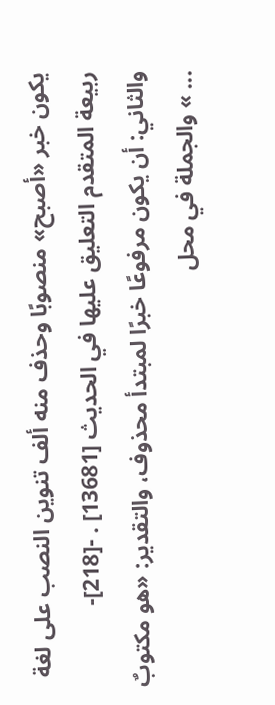يكون خبر «أصبح» منصوبًا وحذف منه ألف تنوين النصب على لغة ربيعة المتقدم التعليق عليها في الحديث [13681] . -[218]-
والثاني: أن يكون مرفوعًا خبرًا لمبتدأ محذوف، والتقدير: «هو مكتوبٌ ... » والجملة في محل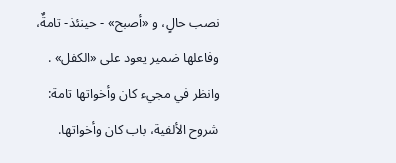نصب حالٍ، و «أصبح» - حينئذ- تامةٌ، وفاعلها ضمير يعود على «الكفل» . وانظر في مجيء كان وأخواتها تامة: شروح الألفية، باب كان وأخواتها.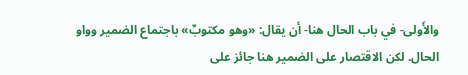والأَولى- في باب الحال هنا- أن يقال: «وهو مكتوبٌ» باجتماع الضمير وواو الحال. لكن الاقتصار على الضمير هنا جائز على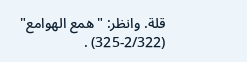قلة. وانظر: "همع الهوامع" (2/322-325) .